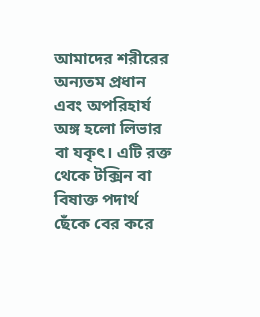আমাদের শরীরের অন্যতম প্রধান এবং অপরিহার্য অঙ্গ হলো লিভার বা যকৃৎ। এটি রক্ত থেকে টক্সিন বা বিষাক্ত পদার্থ ছেঁকে বের করে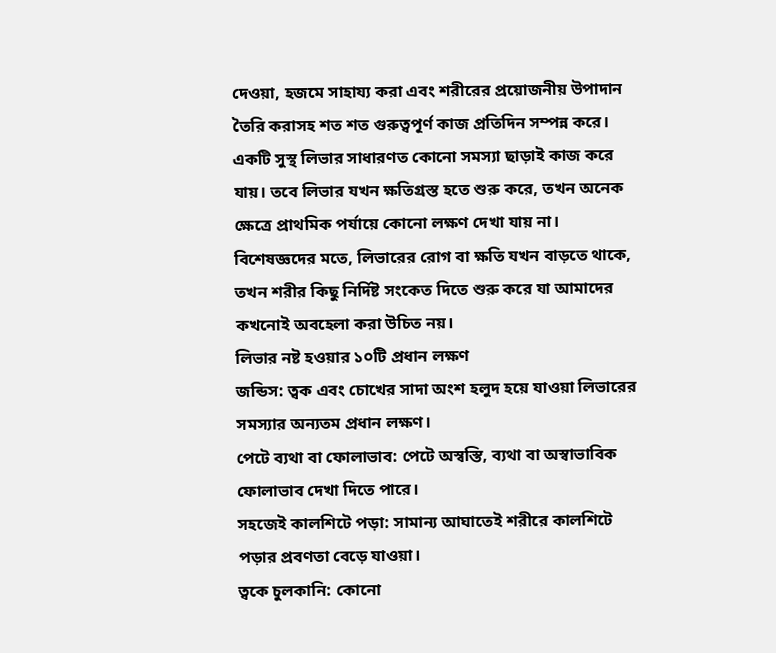দেওয়া, হজমে সাহায্য করা এবং শরীরের প্রয়োজনীয় উপাদান তৈরি করাসহ শত শত গুরুত্বপূর্ণ কাজ প্রতিদিন সম্পন্ন করে। একটি সুস্থ লিভার সাধারণত কোনো সমস্যা ছাড়াই কাজ করে যায়। তবে লিভার যখন ক্ষতিগ্রস্ত হতে শুরু করে, তখন অনেক ক্ষেত্রে প্রাথমিক পর্যায়ে কোনো লক্ষণ দেখা যায় না।
বিশেষজ্ঞদের মতে, লিভারের রোগ বা ক্ষতি যখন বাড়তে থাকে, তখন শরীর কিছু নির্দিষ্ট সংকেত দিতে শুরু করে যা আমাদের কখনোই অবহেলা করা উচিত নয়।
লিভার নষ্ট হওয়ার ১০টি প্রধান লক্ষণ
জন্ডিস: ত্বক এবং চোখের সাদা অংশ হলুদ হয়ে যাওয়া লিভারের সমস্যার অন্যতম প্রধান লক্ষণ।
পেটে ব্যথা বা ফোলাভাব: পেটে অস্বস্তি, ব্যথা বা অস্বাভাবিক ফোলাভাব দেখা দিতে পারে।
সহজেই কালশিটে পড়া: সামান্য আঘাতেই শরীরে কালশিটে পড়ার প্রবণতা বেড়ে যাওয়া।
ত্বকে চুলকানি: কোনো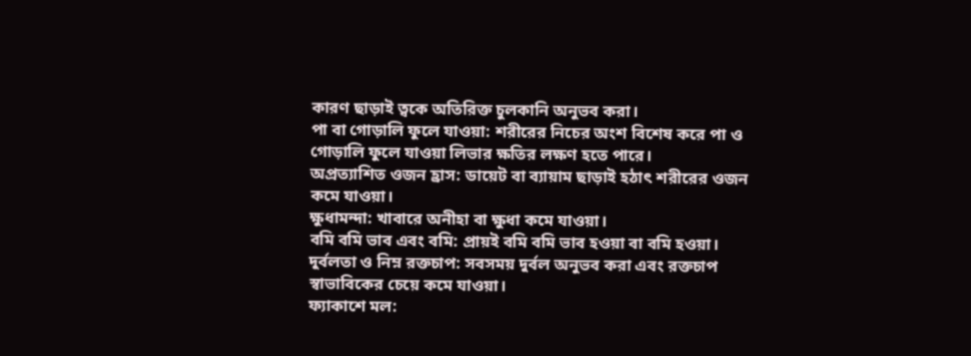কারণ ছাড়াই ত্বকে অতিরিক্ত চুলকানি অনুভব করা।
পা বা গোড়ালি ফুলে যাওয়া: শরীরের নিচের অংশ বিশেষ করে পা ও গোড়ালি ফুলে যাওয়া লিভার ক্ষতির লক্ষণ হতে পারে।
অপ্রত্যাশিত ওজন হ্রাস: ডায়েট বা ব্যায়াম ছাড়াই হঠাৎ শরীরের ওজন কমে যাওয়া।
ক্ষুধামন্দা: খাবারে অনীহা বা ক্ষুধা কমে যাওয়া।
বমি বমি ভাব এবং বমি: প্রায়ই বমি বমি ভাব হওয়া বা বমি হওয়া।
দুর্বলতা ও নিম্ন রক্তচাপ: সবসময় দুর্বল অনুভব করা এবং রক্তচাপ স্বাভাবিকের চেয়ে কমে যাওয়া।
ফ্যাকাশে মল: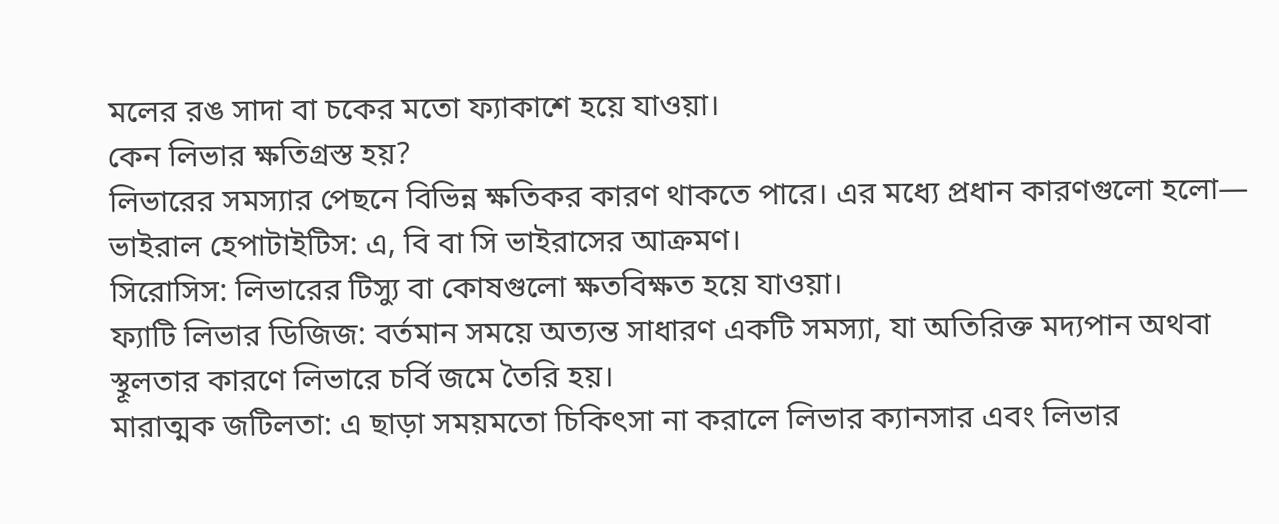মলের রঙ সাদা বা চকের মতো ফ্যাকাশে হয়ে যাওয়া।
কেন লিভার ক্ষতিগ্রস্ত হয়?
লিভারের সমস্যার পেছনে বিভিন্ন ক্ষতিকর কারণ থাকতে পারে। এর মধ্যে প্রধান কারণগুলো হলো—
ভাইরাল হেপাটাইটিস: এ, বি বা সি ভাইরাসের আক্রমণ।
সিরোসিস: লিভারের টিস্যু বা কোষগুলো ক্ষতবিক্ষত হয়ে যাওয়া।
ফ্যাটি লিভার ডিজিজ: বর্তমান সময়ে অত্যন্ত সাধারণ একটি সমস্যা, যা অতিরিক্ত মদ্যপান অথবা স্থূলতার কারণে লিভারে চর্বি জমে তৈরি হয়।
মারাত্মক জটিলতা: এ ছাড়া সময়মতো চিকিৎসা না করালে লিভার ক্যানসার এবং লিভার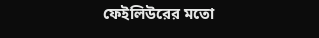ফেইলিউরের মতো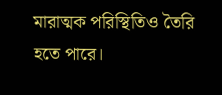মারাত্মক পরিস্থিতিও তৈরি হতে পারে।